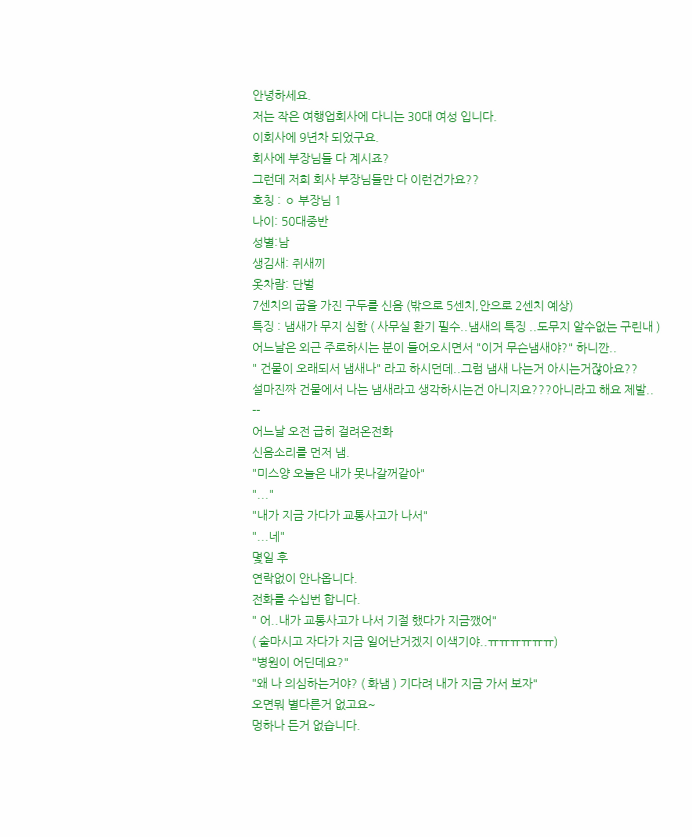안녕하세요.
저는 작은 여행업회사에 다니는 30대 여성 입니다.
이회사에 9년차 되었구요.
회사에 부장님들 다 계시죠?
그런데 저희 회사 부장님들만 다 이런건가요??
호칭 : ㅇ 부장님 1
나이: 50대중반
성별:남
생김새: 쥐새끼
옷차람: 단벌
7센치의 굽을 가진 구두를 신음 (밖으로 5센치,안으로 2센치 예상)
특징 : 냄새가 무지 심함 ( 사무실 환기 필수..냄새의 특징 ..도무지 알수없는 구린내 )
어느날은 외근 주로하시는 분이 들어오시면서 "이거 무슨냄새야?" 하니깐..
" 건물이 오래되서 냄새나" 라고 하시던데..그럼 냄새 나는거 아시는거잖아요??
설마진짜 건물에서 나는 냄새라고 생각하시는건 아니지요???아니라고 해요 제발..
--
어느날 오전 급히 걸려온전화
신음소리를 먼저 냄.
"미스양 오늘은 내가 못나갈꺼같아"
"..."
"내가 지금 가다가 교통사고가 나서"
"...네"
몇일 후
연락없이 안나옵니다.
전화를 수십번 합니다.
" 어..내가 교통사고가 나서 기절 했다가 지금깼어"
( 술마시고 자다가 지금 일어난거겠지 이색기야..ㅠㅠㅠㅠㅠㅠ)
"병원이 어딘데요?"
"왜 나 의심하는거야? ( 화냄 ) 기다려 내가 지금 가서 보자"
오면뭐 별다른거 없고요~
멍하나 든거 없습니다.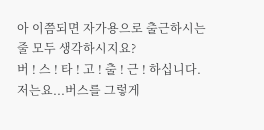아 이쯤되면 자가용으로 출근하시는 줄 모두 생각하시지요?
버 ! 스 ! 타 ! 고 ! 출 ! 근 ! 하십니다.
저는요...버스를 그렇게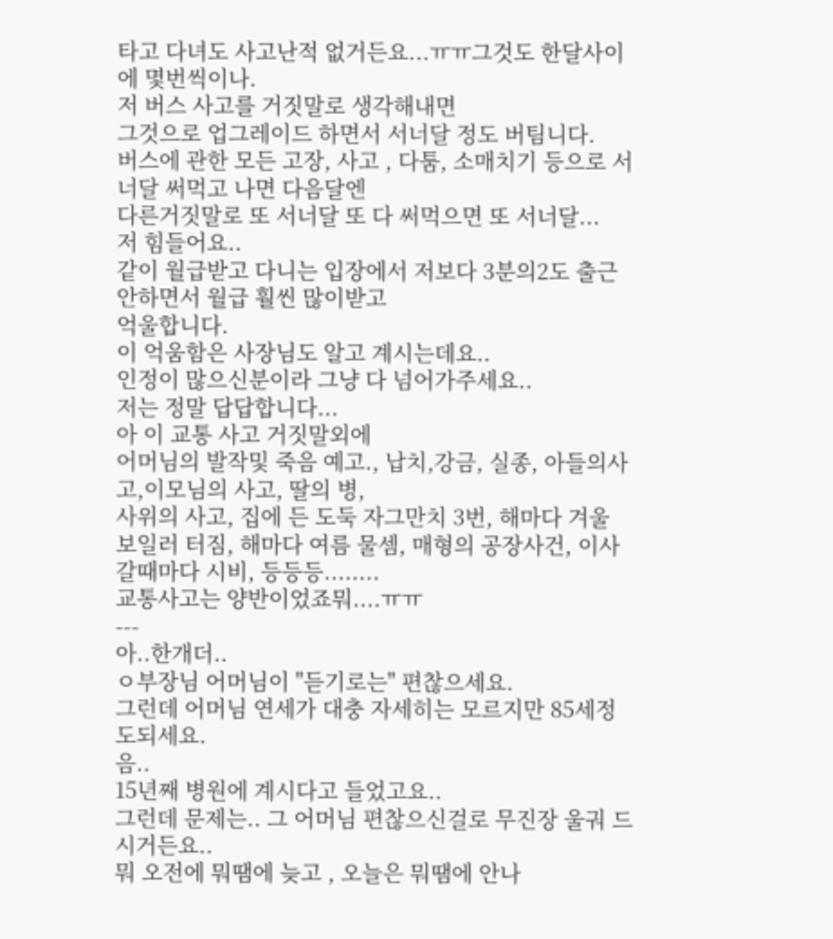타고 다녀도 사고난적 없거든요...ㅠㅠ그것도 한달사이에 몇번씩이나.
저 버스 사고를 거짓말로 생각해내면
그것으로 업그레이드 하면서 서너달 정도 버팀니다.
버스에 관한 모든 고장, 사고 , 다툼, 소매치기 등으로 서너달 써먹고 나면 다음달엔
다른거짓말로 또 서너달 또 다 써먹으면 또 서너달...
저 힘들어요..
같이 월급받고 다니는 입장에서 저보다 3분의2도 출근 안하면서 월급 훨씬 많이받고
억울합니다.
이 억움함은 사장님도 알고 계시는데요..
인정이 많으신분이라 그냥 다 넘어가주세요..
저는 정말 답답합니다...
아 이 교통 사고 거짓말외에
어머님의 발작및 죽음 예고., 납치,강금, 실종, 아들의사고,이모님의 사고, 딸의 병,
사위의 사고, 집에 든 도둑 자그만치 3번, 해마다 겨울 보일러 터짐, 해마다 여름 물셈, 매형의 공장사건, 이사갈때마다 시비, 등등등........
교통사고는 양반이었죠뭐....ㅠㅠ
---
아..한개더..
ㅇ부장님 어머님이 "듣기로는" 편찮으세요.
그런데 어머님 연세가 대충 자세히는 모르지만 85세정도되세요.
음..
15년째 병원에 계시다고 들었고요..
그런데 문제는.. 그 어머님 편찮으신걸로 무진장 울궈 드시거든요..
뭐 오전에 뭐땜에 늦고 , 오늘은 뭐땜에 안나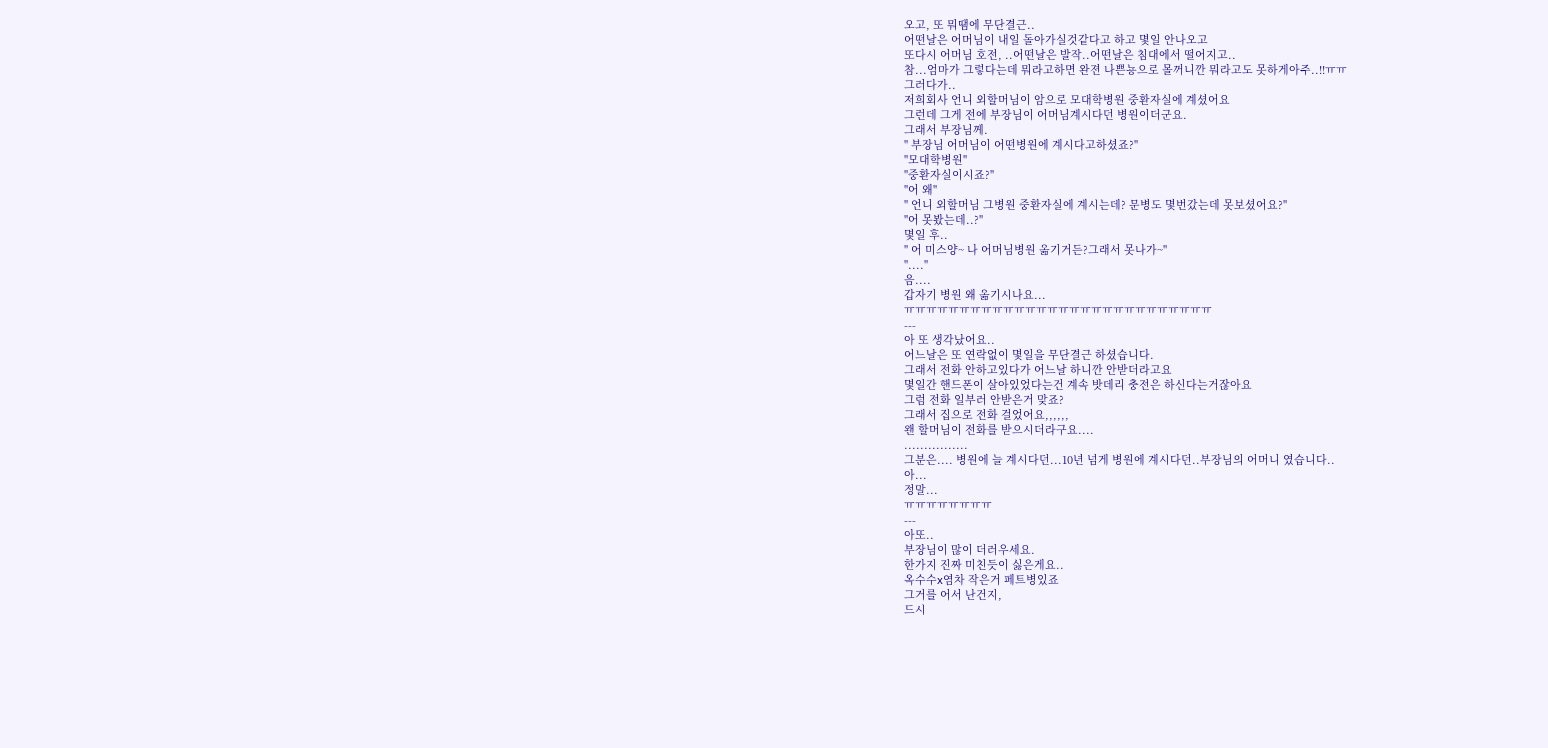오고, 또 뭐땜에 무단결근..
어떤날은 어머님이 내일 돌아가실것같다고 하고 몇일 안나오고
또다시 어머님 호전, ..어떤날은 발작..어떤날은 침대에서 떨어지고..
참...엄마가 그렇다는데 뭐라고하면 완젼 나쁜뇽으로 몰꺼니깐 뭐라고도 못하게아주..!!ㅠㅠ
그러다가..
저희회사 언니 외할머님이 암으로 모대학병원 중환자실에 계셨어요
그런데 그게 전에 부장님이 어머님계시다던 병원이더군요.
그래서 부장님께.
" 부장님 어머님이 어떤병원에 계시다고하셨죠?"
"모대학병원"
"중환자실이시죠?"
"어 왜"
" 언니 외할머님 그병원 중환자실에 계시는데? 문병도 몇번갔는데 못보셨어요?"
"어 못봤는데..?"
몇일 후..
" 어 미스양~ 나 어머님병원 옮기거든?그래서 못나가~"
"...."
음....
갑자기 병원 왜 옮기시나요...
ㅠㅠㅠㅠㅠㅠㅠㅠㅠㅠㅠㅠㅠㅠㅠㅠㅠㅠㅠㅠㅠㅠㅠㅠㅠㅠㅠㅠ
---
아 또 생각났어요..
어느날은 또 연락없이 몇일을 무단결근 하셨습니다.
그래서 전화 안하고있다가 어느날 하니깐 안받더라고요
몇일간 핸드폰이 살아있었다는건 계속 밧데리 충전은 하신다는거잖아요
그럼 전화 일부러 안받은거 맞죠?
그래서 집으로 전화 걸었어요,,,,,,
왠 할머님이 전화를 받으시더라구요....
................
그분은.... 병원에 늘 계시다던...10년 넘게 병원에 계시다던..부장님의 어머니 였습니다..
아...
정말...
ㅠㅠㅠㅠㅠㅠㅠㅠ
---
아또..
부장님이 많이 더러우세요.
한가지 진짜 미친듯이 싫은게요..
옥수수x염차 작은거 페트병있죠
그거를 어서 난건지,
드시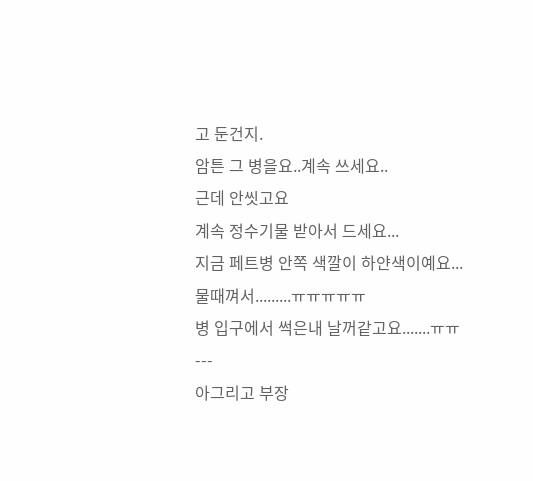고 둔건지.
암튼 그 병을요..계속 쓰세요..
근데 안씻고요
계속 정수기물 받아서 드세요...
지금 페트병 안쪽 색깔이 하얀색이예요...
물때껴서.........ㅠㅠㅠㅠㅠ
병 입구에서 썩은내 날꺼같고요.......ㅠㅠ
---
아그리고 부장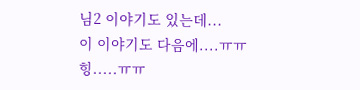님2 이야기도 있는데...
이 이야기도 다음에....ㅠㅠ
힝.....ㅠㅠ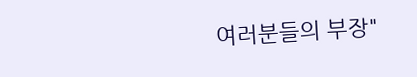여러분들의 부장"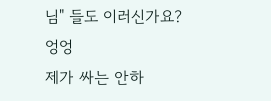님" 들도 이러신가요?
엉엉
제가 싸는 안하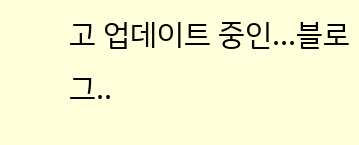고 업데이트 중인...블로그..